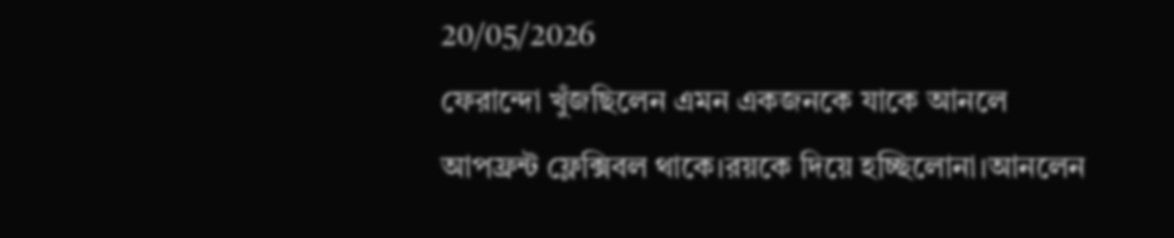20/05/2026
ফেরান্দো খুঁজছিলেন এমন একজনকে যাকে আনলে আপফ্রন্ট ফ্লেক্সিবল থাকে।রয়কে দিয়ে হচ্ছিলোনা।আনলেন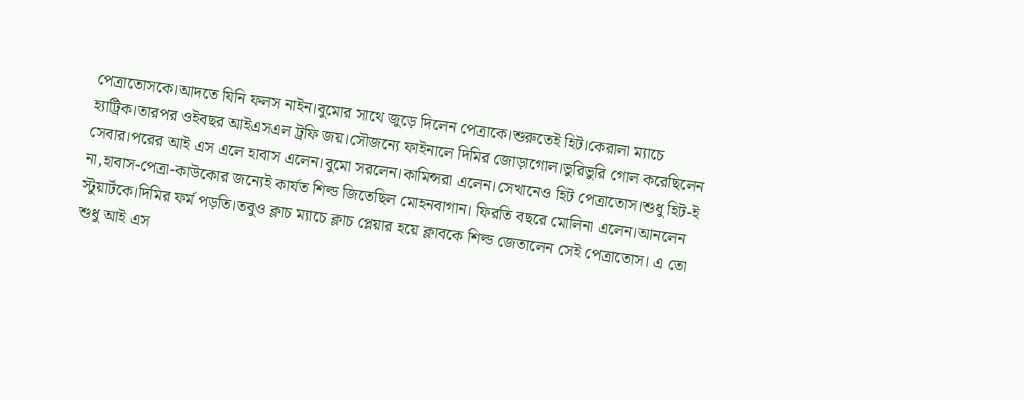পেত্রাতোসকে।আদতে যিনি ফলস নাইন।বুমোর সাথে জুড়ে দিলেন পেত্রাকে।শুরুতেই হিট।কেরালা ম্যাচে হ্যাট্রিক।তারপর ওইবছর আইএসএল ট্রফি জয়।সৌজন্যে ফাইনালে দিমির জোড়াগোল।ভুরিভুরি গোল করেছিলেন সেবার।পরের আই এস এলে হাবাস এলেন।বুমো সরলেন।কামিন্সরা এলেন।সেখানেও হিট পেত্রাতোস।শুধু হিট-ই না,হাবাস-পেত্রা-কাউকোর জন্যেই কার্যত শিল্ড জিতেছিল মোহনবাগান। ফিরতি বছরে মোলিনা এলেন।আনলেন স্টুয়ার্টকে।দিমির ফর্ম পড়তি।তবুও ক্লাচ ম্যাচে ক্লাচ প্লেয়ার হয়ে ক্লাবকে শিল্ড জেতালেন সেই পেত্রাতোস। এ তো শুধু আই এস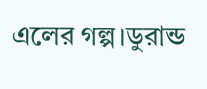এলের গল্প।ডুরান্ড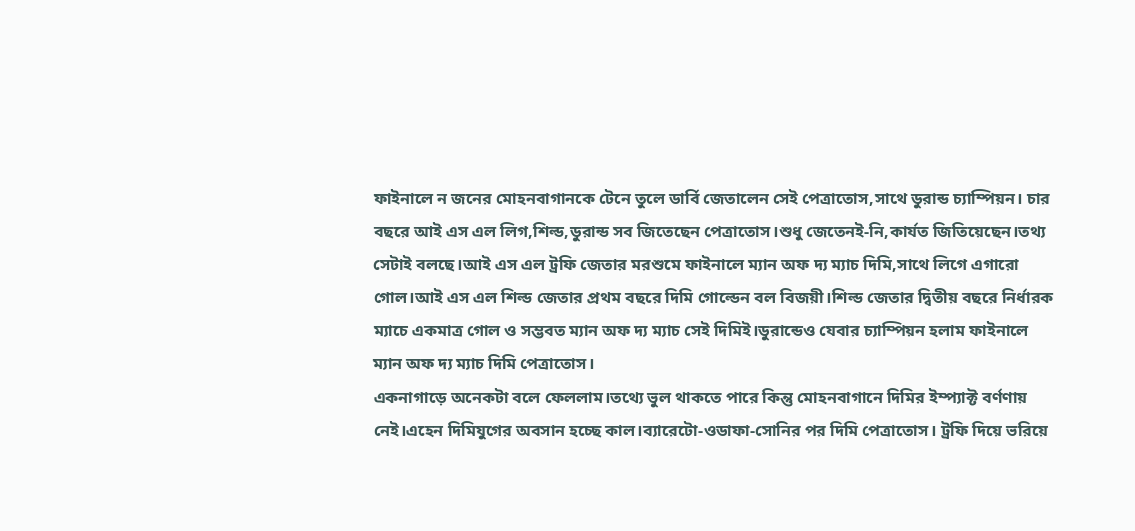ফাইনালে ন জনের মোহনবাগানকে টেনে তুলে ডার্বি জেতালেন সেই পেত্রাতোস,সাথে ডুরান্ড চ্যাম্পিয়ন। চার বছরে আই এস এল লিগ,শিল্ড,ডুরান্ড সব জিতেছেন পেত্রাতোস।শুধু জেতেনই-নি,কার্যত জিতিয়েছেন।তথ্য সেটাই বলছে।আই এস এল ট্রফি জেতার মরশুমে ফাইনালে ম্যান অফ দ্য ম্যাচ দিমি,সাথে লিগে এগারো গোল।আই এস এল শিল্ড জেতার প্রথম বছরে দিমি গোল্ডেন বল বিজয়ী।শিল্ড জেতার দ্বিতীয় বছরে নির্ধারক ম্যাচে একমাত্র গোল ও সম্ভবত ম্যান অফ দ্য ম্যাচ সেই দিমিই।ডুরান্ডেও যেবার চ্যাম্পিয়ন হলাম ফাইনালে ম্যান অফ দ্য ম্যাচ দিমি পেত্রাতোস।
একনাগাড়ে অনেকটা বলে ফেললাম।তথ্যে ভুল থাকতে পারে কিন্তু মোহনবাগানে দিমির ইম্প্যাক্ট বর্ণণায় নেই।এহেন দিমিযুগের অবসান হচ্ছে কাল।ব্যারেটো-ওডাফা-সোনির পর দিমি পেত্রাতোস। ট্রফি দিয়ে ভরিয়ে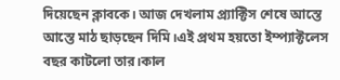দিয়েছেন ক্লাবকে। আজ দেখলাম প্র্যাক্টিস শেষে আস্তে আস্তে মাঠ ছাড়ছেন দিমি।এই প্রথম হয়তো ইম্প্যাক্টলেস বছর কাটলো তার।কাল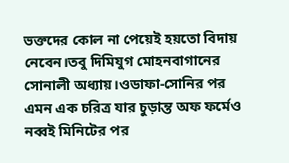ভক্তদের কোল না পেয়েই হয়তো বিদায় নেবেন।তবু দিমিযুগ মোহনবাগানের সোনালী অধ্যায়।ওডাফা-সোনির পর এমন এক চরিত্র যার চুড়ান্ত অফ ফর্মেও নব্বই মিনিটের পর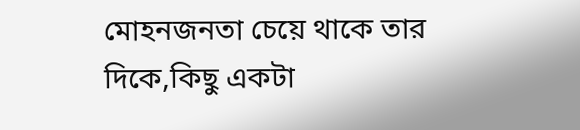মোহনজনতা চেয়ে থাকে তার দিকে,কিছু একটা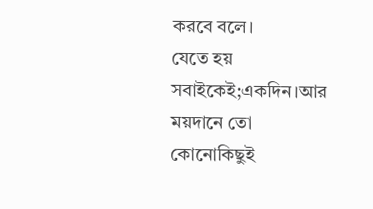করবে বলে।
যেতে হয় সবাইকেই;একদিন।আর ময়দানে তো কোনোকিছুই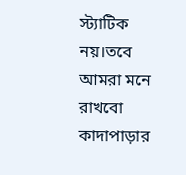স্ট্যাটিক নয়।তবে আমরা মনে রাখবো কাদাপাড়ার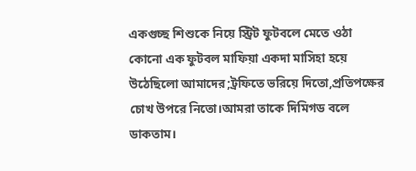একগুচ্ছ শিশুকে নিয়ে স্ট্রিট ফুটবলে মেতে ওঠা কোনো এক ফুটবল মাফিয়া একদা মাসিহা হয়ে উঠেছিলো আমাদের;ট্রফিতে ভরিয়ে দিতো,প্রতিপক্ষের চোখ উপরে নিতো।আমরা তাকে দিমিগড বলে ডাকতাম।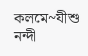কলমে~যীশু নন্দী